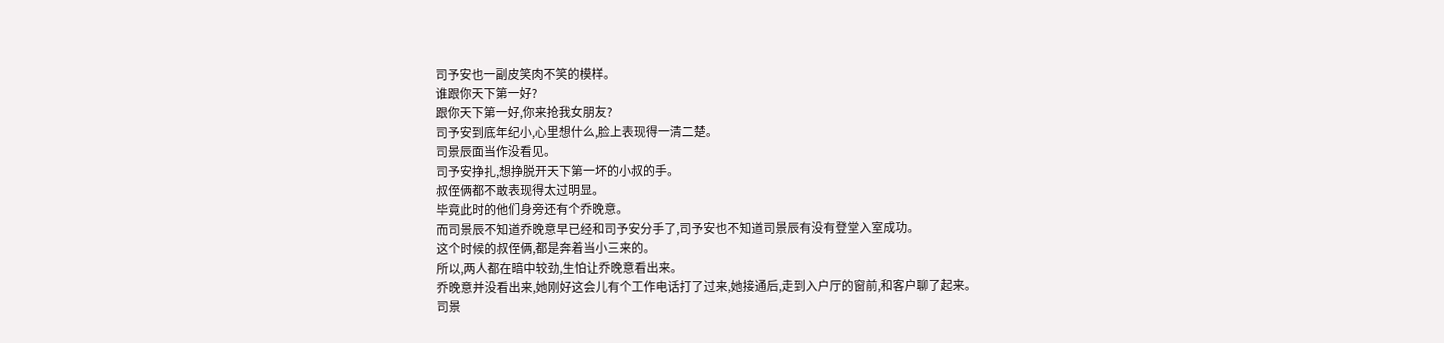司予安也一副皮笑肉不笑的模样。
谁跟你天下第一好?
跟你天下第一好,你来抢我女朋友?
司予安到底年纪小,心里想什么,脸上表现得一清二楚。
司景辰面当作没看见。
司予安挣扎,想挣脱开天下第一坏的小叔的手。
叔侄俩都不敢表现得太过明显。
毕竟此时的他们身旁还有个乔晚意。
而司景辰不知道乔晚意早已经和司予安分手了,司予安也不知道司景辰有没有登堂入室成功。
这个时候的叔侄俩,都是奔着当小三来的。
所以,两人都在暗中较劲,生怕让乔晚意看出来。
乔晚意并没看出来,她刚好这会儿有个工作电话打了过来,她接通后,走到入户厅的窗前,和客户聊了起来。
司景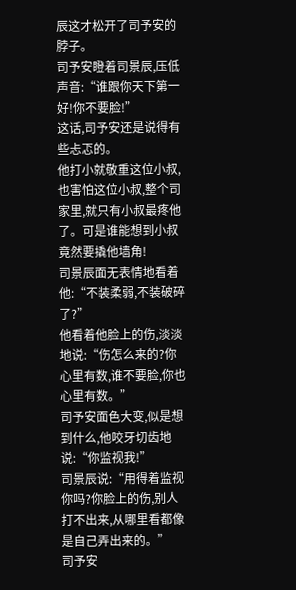辰这才松开了司予安的脖子。
司予安瞪着司景辰,压低声音:“谁跟你天下第一好!你不要脸!”
这话,司予安还是说得有些忐忑的。
他打小就敬重这位小叔,也害怕这位小叔,整个司家里,就只有小叔最疼他了。可是谁能想到小叔竟然要撬他墙角!
司景辰面无表情地看着他:“不装柔弱,不装破碎了?”
他看着他脸上的伤,淡淡地说:“伤怎么来的?你心里有数,谁不要脸,你也心里有数。”
司予安面色大变,似是想到什么,他咬牙切齿地说:“你监视我!”
司景辰说:“用得着监视你吗?你脸上的伤,别人打不出来,从哪里看都像是自己弄出来的。”
司予安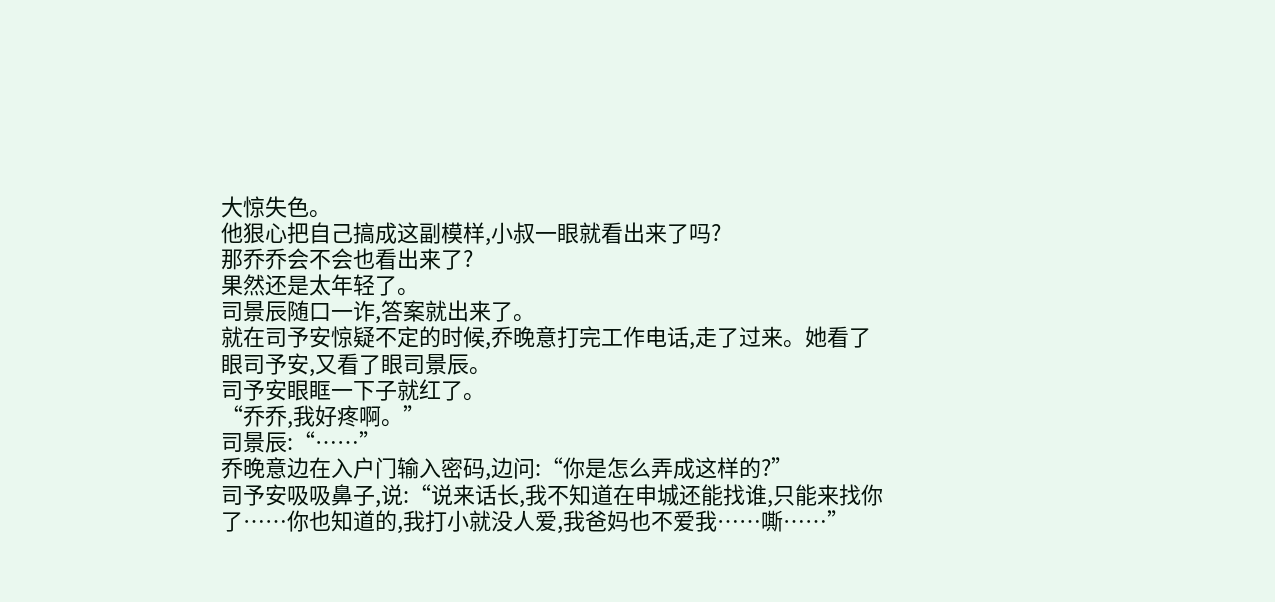大惊失色。
他狠心把自己搞成这副模样,小叔一眼就看出来了吗?
那乔乔会不会也看出来了?
果然还是太年轻了。
司景辰随口一诈,答案就出来了。
就在司予安惊疑不定的时候,乔晚意打完工作电话,走了过来。她看了眼司予安,又看了眼司景辰。
司予安眼眶一下子就红了。
“乔乔,我好疼啊。”
司景辰:“……”
乔晚意边在入户门输入密码,边问:“你是怎么弄成这样的?”
司予安吸吸鼻子,说:“说来话长,我不知道在申城还能找谁,只能来找你了……你也知道的,我打小就没人爱,我爸妈也不爱我……嘶……”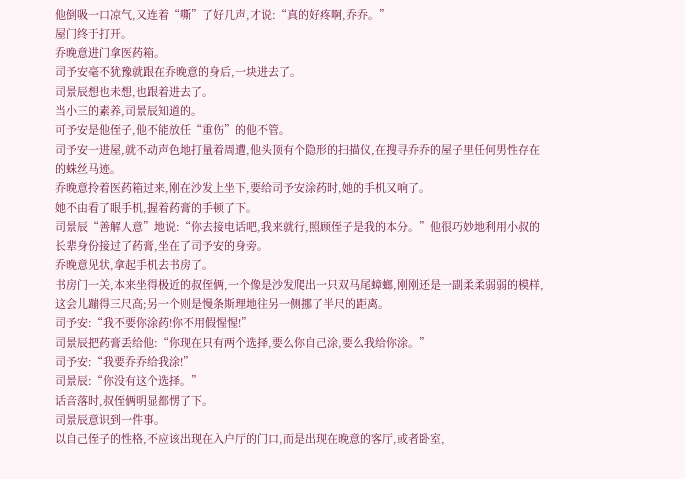他倒吸一口凉气,又连着“嘶”了好几声,才说:“真的好疼啊,乔乔。”
屋门终于打开。
乔晚意进门拿医药箱。
司予安毫不犹豫就跟在乔晚意的身后,一块进去了。
司景辰想也未想,也跟着进去了。
当小三的素养,司景辰知道的。
可予安是他侄子,他不能放任“重伤”的他不管。
司予安一进屋,就不动声色地打量着周遭,他头顶有个隐形的扫描仪,在搜寻乔乔的屋子里任何男性存在的蛛丝马迹。
乔晚意拎着医药箱过来,刚在沙发上坐下,要给司予安涂药时,她的手机又响了。
她不由看了眼手机,握着药膏的手顿了下。
司景辰“善解人意”地说:“你去接电话吧,我来就行,照顾侄子是我的本分。”他很巧妙地利用小叔的长辈身份接过了药膏,坐在了司予安的身旁。
乔晚意见状,拿起手机去书房了。
书房门一关,本来坐得极近的叔侄俩,一个像是沙发爬出一只双马尾蟑螂,刚刚还是一副柔柔弱弱的模样,这会儿蹦得三尺高;另一个则是慢条斯理地往另一侧挪了半尺的距离。
司予安:“我不要你涂药!你不用假惺惺!”
司景辰把药膏丢给他:“你现在只有两个选择,要么你自己涂,要么我给你涂。”
司予安:“我要乔乔给我涂!”
司景辰:“你没有这个选择。”
话音落时,叔侄俩明显都愣了下。
司景辰意识到一件事。
以自己侄子的性格,不应该出现在入户厅的门口,而是出现在晚意的客厅,或者卧室,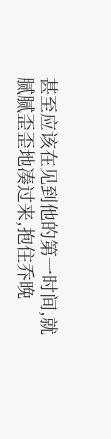甚至应该在见到他的第一时间,就腻腻歪歪地凑过来,抱住乔晚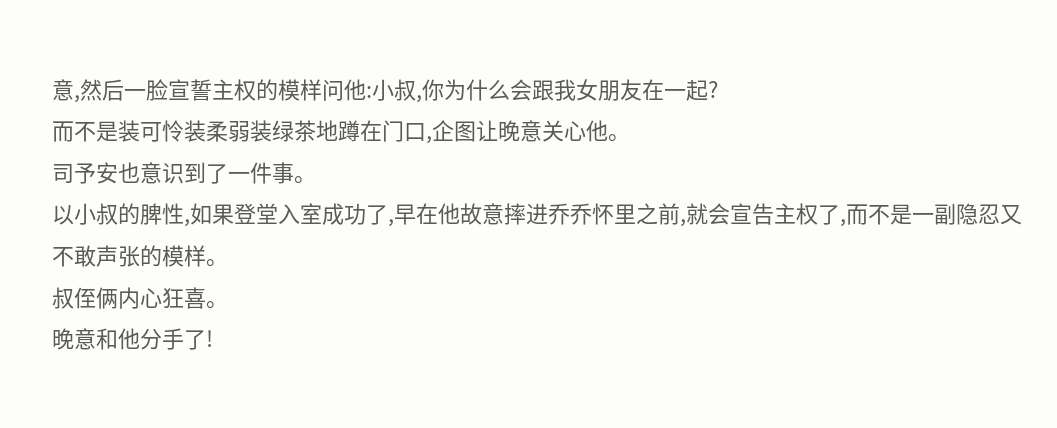意,然后一脸宣誓主权的模样问他:小叔,你为什么会跟我女朋友在一起?
而不是装可怜装柔弱装绿茶地蹲在门口,企图让晚意关心他。
司予安也意识到了一件事。
以小叔的脾性,如果登堂入室成功了,早在他故意摔进乔乔怀里之前,就会宣告主权了,而不是一副隐忍又不敢声张的模样。
叔侄俩内心狂喜。
晚意和他分手了!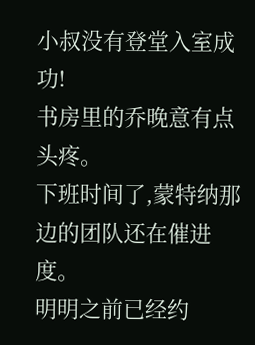小叔没有登堂入室成功!
书房里的乔晚意有点头疼。
下班时间了,蒙特纳那边的团队还在催进度。
明明之前已经约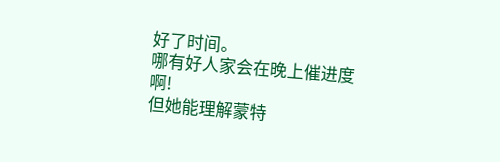好了时间。
哪有好人家会在晚上催进度啊!
但她能理解蒙特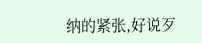纳的紧张,好说歹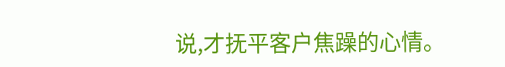说,才抚平客户焦躁的心情。